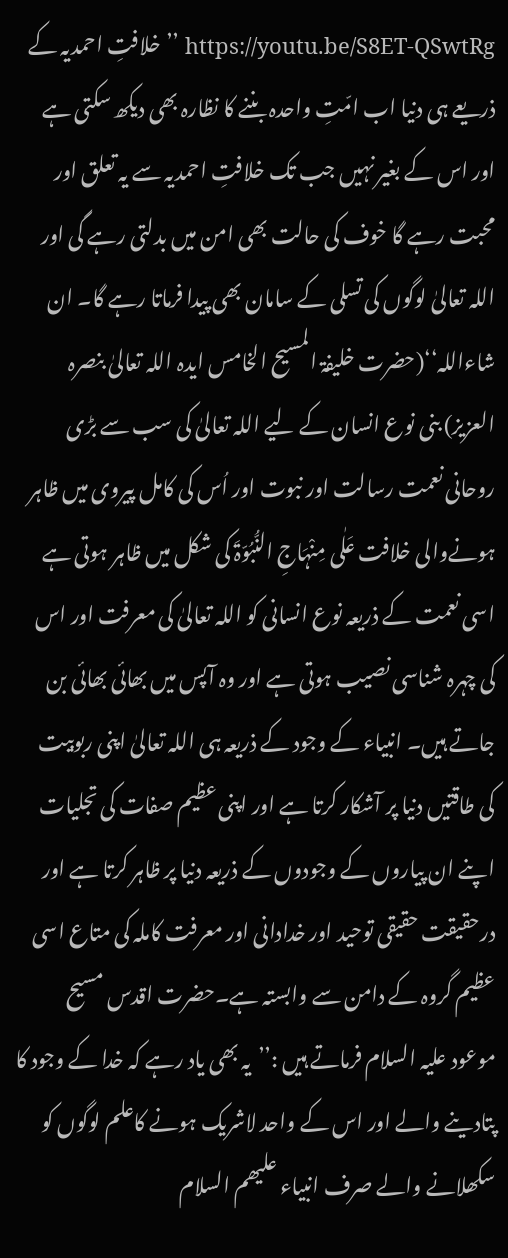https://youtu.be/S8ET-QSwtRg ’’خلافتِ احمدیہ کے ذریعے ہی دنیا اب امّتِ واحدہ بننے کا نظارہ بھی دیکھ سکتی ہے اور اس کے بغیر نہیں جب تک خلافتِ احمدیہ سے یہ تعلق اور محبت رہے گا خوف کی حالت بھی امن میں بدلتی رہے گی اور اللہ تعالیٰ لوگوں کی تسلی کے سامان بھی پیدا فرماتا رہے گا۔ ان شاءاللہ‘‘(حضرت خلیفۃ المسیح الخامس ایدہ اللہ تعالیٰ بنصرہ العزیز) بنی نوع انسان کے لیے اللہ تعالیٰ کی سب سے بڑی روحانی نعمت رسالت اور نبوت اور اُس کی کامل پیروی میں ظاہر ہونےوالی خلافت عَلٰی مِنْہَاجِ النُّبُوّۃَ کی شکل میں ظاہر ہوتی ہے اسی نعمت کے ذریعہ نوع انسانی کو اللہ تعالیٰ کی معرفت اور اس کی چہرہ شناسی نصیب ہوتی ہے اور وہ آپس میں بھائی بھائی بن جاتے ہیں۔ انبیاء کے وجود کے ذریعہ ہی اللہ تعالیٰ اپنی ربوبیت کی طاقتیں دنیا پر آشکار کرتا ہے اور اپنی عظیم صفات کی تجلیات اپنے ان پیاروں کے وجودوں کے ذریعہ دنیا پر ظاہر کرتا ہے اور درحقیقت حقیقی توحید اور خدادانی اور معرفت کاملہ کی متاع اسی عظیم گروہ کے دامن سے وابستہ ہے۔حضرت اقدس مسیح موعود علیہ السلام فرماتے ہیں :’’یہ بھی یاد رہے کہ خدا کے وجود کا پتادینے والے اور اس کے واحد لاشریک ہونے کاعلم لوگوں کو سکھلانے والے صرف انبیاء علیھم السلام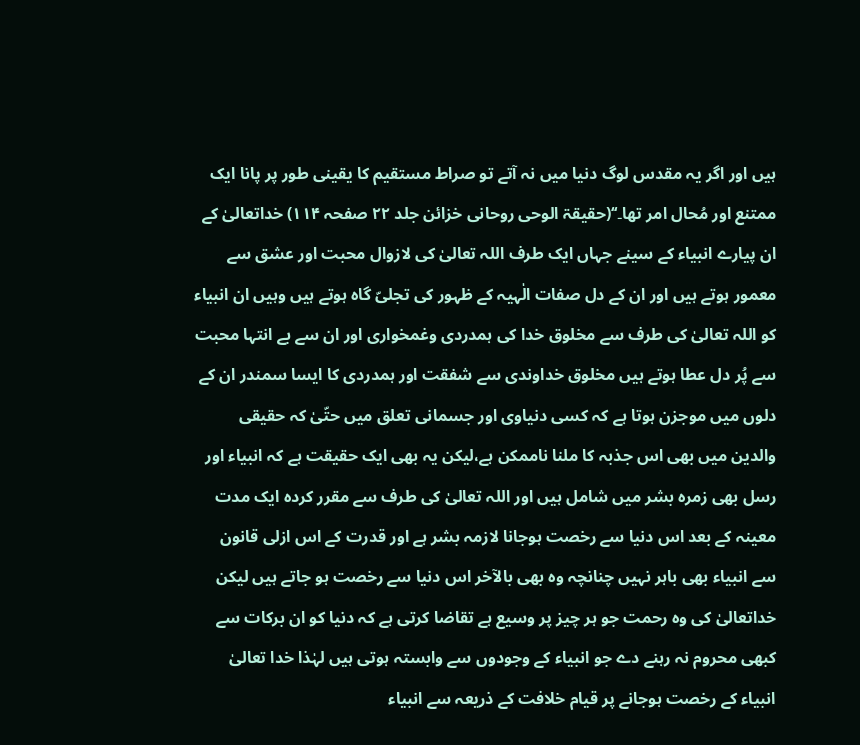ہیں اور اگر یہ مقدس لوگ دنیا میں نہ آتے تو صراط مستقیم کا یقینی طور پر پانا ایک ممتنع اور مُحال امر تھا۔‘‘(حقیقۃ الوحی روحانی خزائن جلد ۲۲ صفحہ ۱۱۴) خداتعالیٰ کے ان پیارے انبیاء کے سینے جہاں ایک طرف اللہ تعالیٰ کی لازوال محبت اور عشق سے معمور ہوتے ہیں اور ان کے دل صفات الٰہیہ کے ظہور کی تجلیّ گاہ ہوتے ہیں وہیں ان انبیاء کو اللہ تعالیٰ کی طرف سے مخلوق خدا کی ہمدردی وغمخواری اور ان سے بے انتہا محبت سے پُر دل عطا ہوتے ہیں مخلوق خداوندی سے شفقت اور ہمدردی کا ایسا سمندر ان کے دلوں میں موجزن ہوتا ہے کہ کسی دنیاوی اور جسمانی تعلق میں حتّیٰ کہ حقیقی والدین میں بھی اس جذبہ کا ملنا ناممکن ہے،لیکن یہ بھی ایک حقیقت ہے کہ انبیاء اور رسل بھی زمرہ بشر میں شامل ہیں اور اللہ تعالیٰ کی طرف سے مقرر کردہ ایک مدت معینہ کے بعد اس دنیا سے رخصت ہوجانا لازمہ بشر ہے اور قدرت کے اس ازلی قانون سے انبیاء بھی باہر نہیں چنانچہ وہ بھی بالآخر اس دنیا سے رخصت ہو جاتے ہیں لیکن خداتعالیٰ کی وہ رحمت جو ہر چیز پر وسیع ہے تقاضا کرتی ہے کہ دنیا کو ان برکات سے کبھی محروم نہ رہنے دے جو انبیاء کے وجودوں سے وابستہ ہوتی ہیں لہٰذا خدا تعالیٰ انبیاء کے رخصت ہوجانے پر قیام خلافت کے ذریعہ سے انبیاء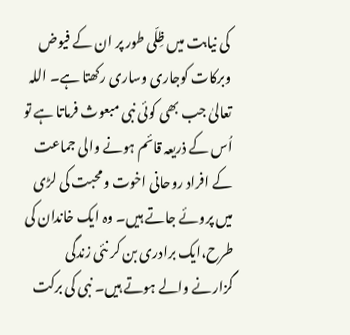کی نیابت میں ظِلّی طور پر ان کے فیوض وبرکات کوجاری وساری رکھتا ہے۔ اللہ تعالیٰ جب بھی کوئی نبی مبعوث فرماتا ہے تو اُس کے ذریعہ قائم ہونے والی جماعت کے افراد روحانی اخوت ومحبت کی لڑی میں پروئے جاتے ہیں۔ وہ ایک خاندان کی طرح،ایک برادری بن کر نئی زندگی گزارنے والے ہوتے ہیں۔ نبی کی برکت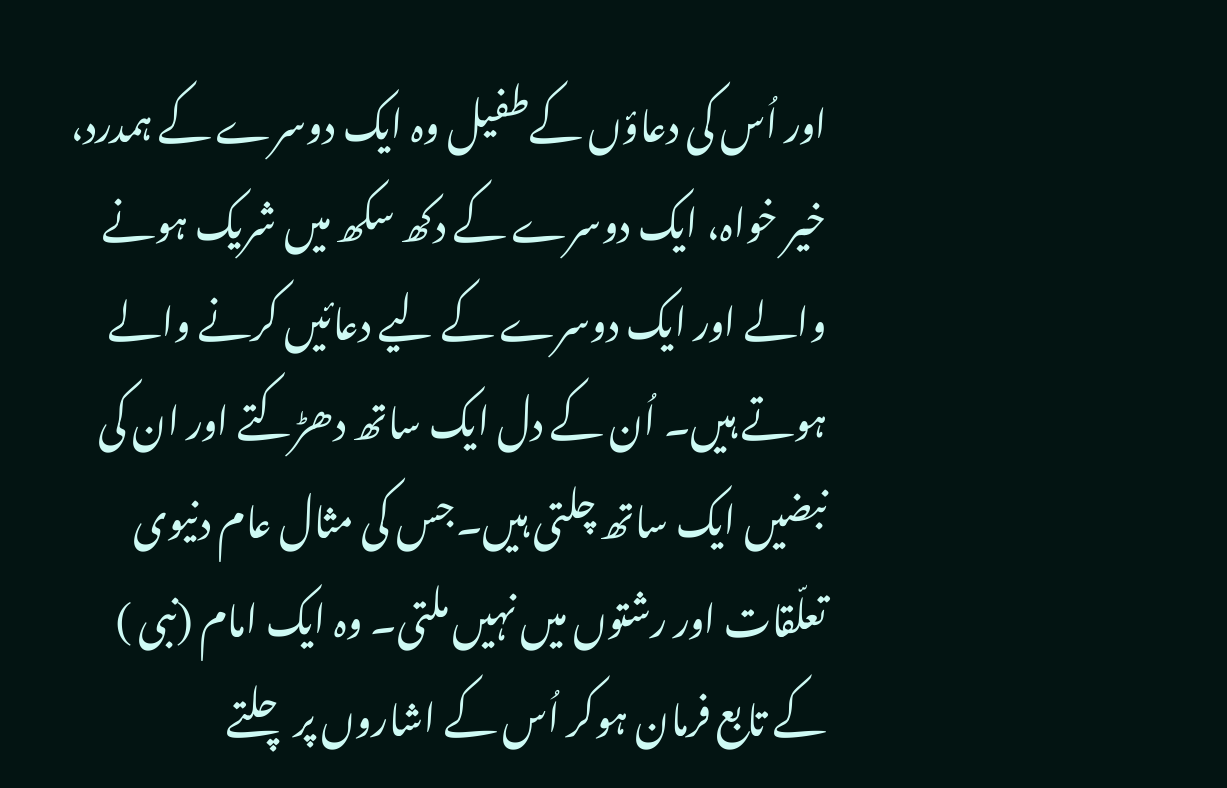اور اُس کی دعاؤں کےطفیل وہ ایک دوسرے کے ہمدرد، خیر خواہ، ایک دوسرے کے دکھ سکھ میں شریک ہونے والے اور ایک دوسرے کے لیے دعائیں کرنے والے ہوتے ہیں۔ اُن کے دل ایک ساتھ دھڑکتے اور ان کی نبضیں ایک ساتھ چلتی ہیں۔جس کی مثال عام دنیوی تعلّقات اور رشتوں میں نہیں ملتی۔ وہ ایک امام (نبی ) کے تابع فرمان ہوکر اُس کے اشاروں پر چلتے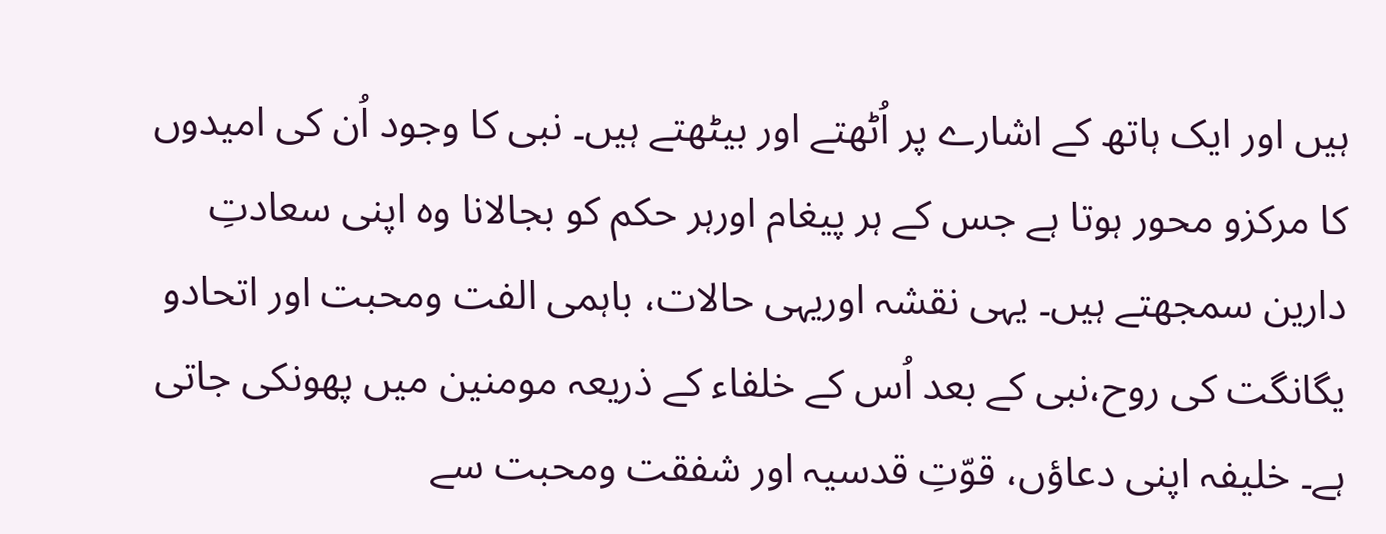ہیں اور ایک ہاتھ کے اشارے پر اُٹھتے اور بیٹھتے ہیں۔ نبی کا وجود اُن کی امیدوں کا مرکزو محور ہوتا ہے جس کے ہر پیغام اورہر حکم کو بجالانا وہ اپنی سعادتِ دارین سمجھتے ہیں۔ یہی نقشہ اوریہی حالات، باہمی الفت ومحبت اور اتحادو یگانگت کی روح،نبی کے بعد اُس کے خلفاء کے ذریعہ مومنین میں پھونکی جاتی ہے۔ خلیفہ اپنی دعاؤں، قوّتِ قدسیہ اور شفقت ومحبت سے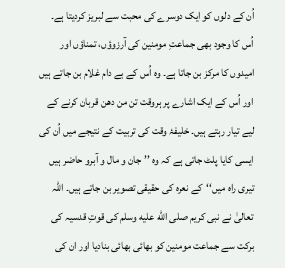اُن کے دلوں کو ایک دوسرے کی محبت سے لبریز کردیتا ہے۔ اُس کا وجود بھی جماعتِ مومنین کی آرزوؤں، تمناؤں اور امیدوں کا مرکز بن جاتا ہے۔ وہ اُس کے بے دام غلام بن جاتے ہیں اور اُس کے ایک اشارے پر ہروقت تن من دھن قربان کرنے کے لیے تیار رہتے ہیں۔ خلیفۂ وقت کی تربیت کے نتیجے میں اُن کی ایسی کایا پلٹ جاتی ہے کہ وہ ’’جان و مال و آبرو حاضر ہیں تیری راہ میں‘‘کے نعرہ کی حقیقی تصویر بن جاتے ہیں۔ اللہ تعالیٰ نے نبی کریم صلى الله عليه وسلم کی قوتِ قدسیہ کی برکت سے جماعت مومنین کو بھائی بھائی بنادیا اور ان کی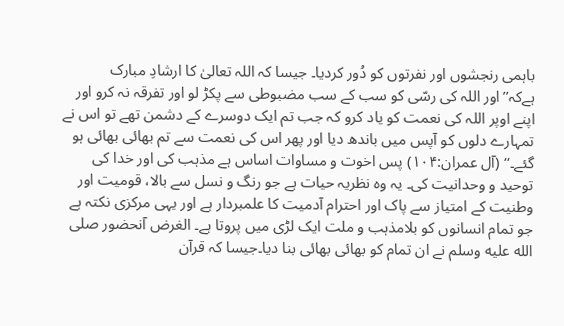باہمی رنجشوں اور نفرتوں کو دُور کردیا۔ جیسا کہ اللہ تعالیٰ کا ارشادِ مبارک ہےکہ’’اور اللہ کی رسّی کو سب کے سب مضبوطی سے پکڑ لو اور تفرقہ نہ کرو اور اپنے اوپر اللہ کی نعمت کو یاد کرو کہ جب تم ایک دوسرے کے دشمن تھے تو اس نے تمہارے دلوں کو آپس میں باندھ دیا اور پھر اس کی نعمت سے تم بھائی بھائی ہو گئے۔‘‘ (آل عمران:۱۰۴) پس اخوت و مساوات اساس ہے مذہب کی اور خدا کی توحید و وحدانیت کی۔ یہ وہ نظریہ حیات ہے جو رنگ و نسل سے بالا، قومیت اور وطنیت کے امتیاز سے پاک اور احترام آدمیت کا علمبردار ہے اور یہی مرکزی نکتہ ہے جو تمام انسانوں کو بلامذہب و ملت ایک لڑی میں پروتا ہے۔ الغرض آنحضور صلى الله عليه وسلم نے ان تمام کو بھائی بھائی بنا دیا۔جیسا کہ قرآن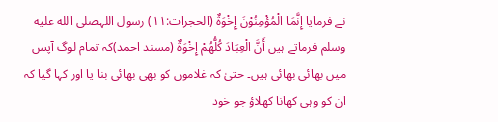نے فرمایا إِنَّمَا الْمُؤْمِنُوْنَ إِخْوَةٌ (الحجرات:۱۱) رسول اللہصلى الله عليه وسلم فرماتے ہیں أَنَّ الْعِبَادَ كُلُّهُمْ إِخْوَةٌ (مسند احمد)کہ تمام لوگ آپس میں بھائی بھائی ہیں۔ حتیٰ کہ غلاموں کو بھی بھائی بنا یا اور کہا گیا کہ ان کو وہی کھانا کھلاؤ جو خود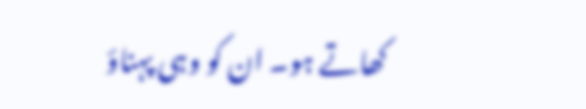کھاتے ہو۔ ان کو وہی پہناؤ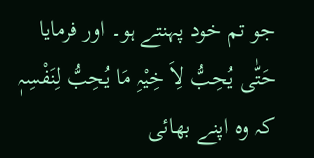جو تم خود پہنتے ہو۔ اور فرمایا حَتّٰی یُحِبُّ لِاَ خِیْہِ مَا یُحِبُّ لِنَفْسِہٖ کہ وہ اپنے بھائی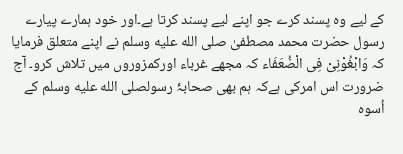کے لیے وہ پسند کرے جو اپنے لیے پسند کرتا ہے۔اور خود ہمارے پیارے رسول حضرت محمد مصطفیٰ صلى الله عليه وسلم نے اپنے متعلق فرمایا کہ وَابْغُوْنِیْ فِی الْضُعَفَاء کہ مجھے غرباء اورکمزوروں میں تلاش کرو۔ آج ضرورت اس امرکی ہےکہ ہم بھی صحابۂ رسولصلى الله عليه وسلم کے اُسوہ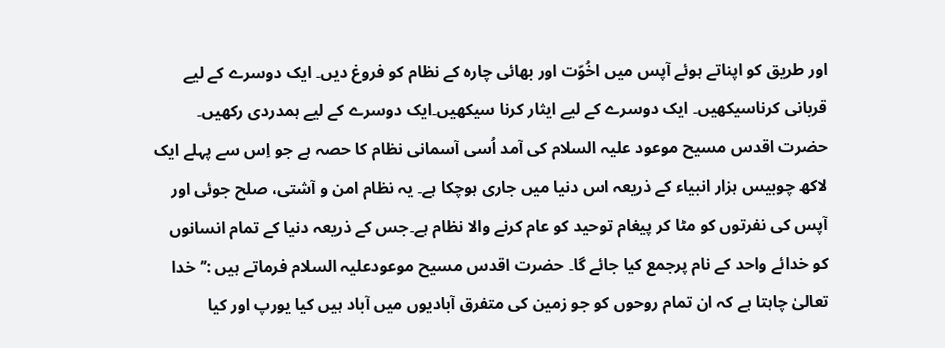اور طریق کو اپناتے ہوئے آپس میں اخُوّت اور بھائی چارہ کے نظام کو فروغ دیں۔ ایک دوسرے کے لیے قربانی کرناسیکھیں۔ ایک دوسرے کے لیے ایثار کرنا سیکھیں۔ایک دوسرے کے لیے ہمدردی رکھیں۔ حضرت اقدس مسیح موعود علیہ السلام کی آمد اُسی آسمانی نظام کا حصہ ہے جو اِس سے پہلے ایک لاکھ چوبیس ہزار انبیاء کے ذریعہ اس دنیا میں جاری ہوچکا ہے۔ یہ نظام امن و آشتی، صلح جوئی اور آپس کی نفرتوں کو مٹا کر پیغام توحید کو عام کرنے والا نظام ہے۔جس کے ذریعہ دنیا کے تمام انسانوں کو خدائے واحد کے نام پرجمع کیا جائے گا۔ حضرت اقدس مسیح موعودعلیہ السلام فرماتے ہیں :’’خدا تعالیٰ چاہتا ہے کہ ان تمام روحوں کو جو زمین کی متفرق آبادیوں میں آباد ہیں کیا یورپ اور کیا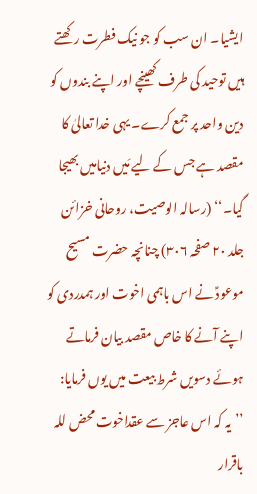ایشیا۔ ان سب کو جو نیک فطرت رکھتے ہیں توحید کی طرف کھینچے اور اپنے بندوں کو دین واحد پر جمع کرے۔ یہی خدا تعالیٰ کا مقصد ہے جس کے لیے مَیں دنیامیں بھیجا گیا۔‘‘ (رسالہ الوصیت، روحانی خزائن جلد ۲۰ صفحہ ۳۰۶) چنانچہ حضرت مسیح موعودؑ نے اس باہمی اخوت اور ہمدردی کو اپنے آنے کا خاص مقصد بیان فرماتے ہوئے دسویں شرط بیعت میں یوں فرمایا: ’’یہ کہ اس عاجز سے عقداخوت محض للہ باقرار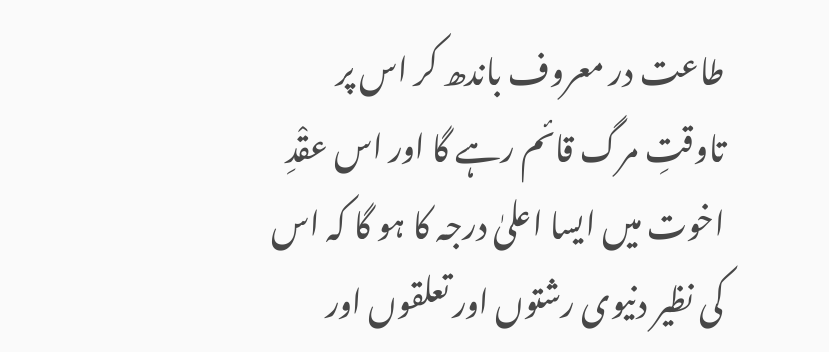طاعت در معروف باندھ کر اس پر تاوقتِ مرگ قائم رہے گا اور اس عقْدِ اخوت میں ایسا اعلیٰ درجہ کا ہو گا کہ اس کی نظیر دنیوی رشتوں اور تعلقوں اور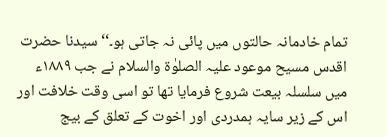تمام خادمانہ حالتوں میں پائی نہ جاتی ہو۔‘‘ سیدنا حضرت اقدس مسیح موعود علیہ الصلوٰۃ والسلام نے جب ۱۸۸۹ء میں سلسلہ بیعت شروع فرمایا تھا تو اسی وقت خلافت اور اس کے زیر سایہ ہمدردی اور اخوت کے تعلق کے بیج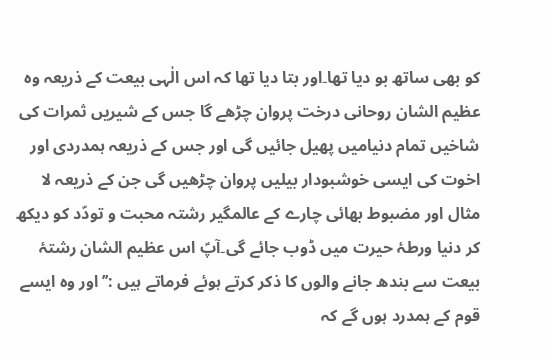کو بھی ساتھ بو دیا تھا۔اور بتا دیا تھا کہ اس الٰہی بیعت کے ذریعہ وہ عظیم الشان روحانی درخت پروان چڑھے گا جس کے شیریں ثمرات کی شاخیں تمام دنیامیں پھیل جائیں گی اور جس کے ذریعہ ہمدردی اور اخوت کی ایسی خوشبودار بیلیں پروان چڑھیں گی جن کے ذریعہ لا مثال اور مضبوط بھائی چارے کے عالمگیر رشتہ محبت و تودّد کو دیکھ کر دنیا ورطۂ حیرت میں ڈوب جائے گی۔آپؑ اس عظیم الشان رشتۂ بیعت سے بندھ جانے والوں کا ذکر کرتے ہوئے فرماتے ہیں :’’ اور وہ ایسے قوم کے ہمدرد ہوں گے کہ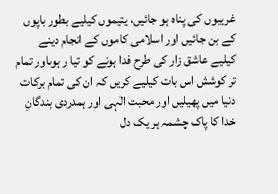غریبوں کی پناہ ہو جائیں، یتیموں کیلیے بطور باپوں کے بن جائیں اور اسلامی کاموں کے انجام دینے کیلیے عاشق زار کی طرح فدا ہونے کو تیا ر ہوںاور تمام تر کوشش اس بات کیلیے کریں کہ ان کی تمام برکات دنیا میں پھیلیں اور محبت الٰہی اور ہمدردی بندگانِ خدا کا پاک چشمہ ہر یک دل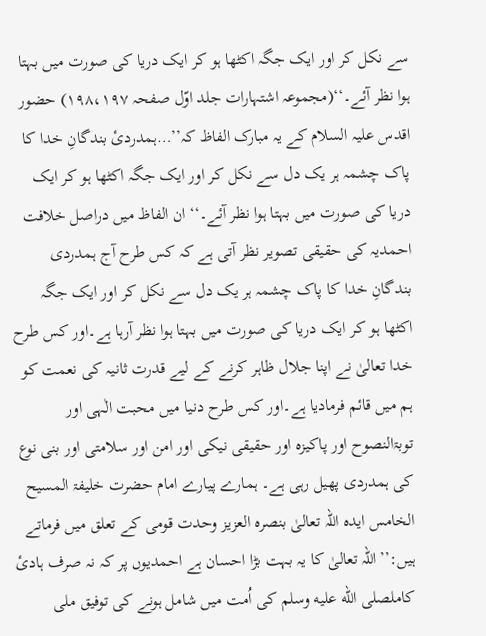سے نکل کر اور ایک جگہ اکٹھا ہو کر ایک دریا کی صورت میں بہتا ہوا نظر آئے۔‘‘(مجموعہ اشتہارات جلد اوّل صفحہ ۱۹۸،۱۹۷) حضور اقدس علیہ السلام کے یہ مبارک الفاظ کہ’’…ہمدردیٔ بندگانِ خدا کا پاک چشمہ ہر یک دل سے نکل کر اور ایک جگہ اکٹھا ہو کر ایک دریا کی صورت میں بہتا ہوا نظر آئے۔‘‘ ان الفاظ میں دراصل خلافت احمدیہ کی حقیقی تصویر نظر آتی ہے کہ کس طرح آج ہمدردی بندگانِ خدا کا پاک چشمہ ہر یک دل سے نکل کر اور ایک جگہ اکٹھا ہو کر ایک دریا کی صورت میں بہتا ہوا نظر آرہا ہے۔اور کس طرح خدا تعالیٰ نے اپنا جلال ظاہر کرنے کے لیے قدرت ثانیہ کی نعمت کو ہم میں قائم فرمادیا ہے۔اور کس طرح دنیا میں محبت الٰہی اور توبۃالنصوح اور پاکیزہ اور حقیقی نیکی اور امن اور سلامتی اور بنی نوع کی ہمدردی پھیل رہی ہے۔ ہمارے پیارے امام حضرت خلیفۃ المسیح الخامس ایدہ اللہ تعالیٰ بنصرہ العزیز وحدت قومی کے تعلق میں فرماتے ہیں:’’اللہ تعالیٰ کا یہ بہت بڑا احسان ہے احمدیوں پر کہ نہ صرف ہادیٔ کاملصلى الله عليه وسلم کی اُمت میں شامل ہونے کی توفیق ملی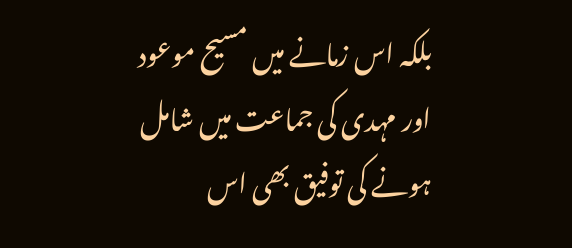بلکہ اس زمانے میں مسیح موعود اور مہدی کی جماعت میں شامل ہونے کی توفیق بھی اس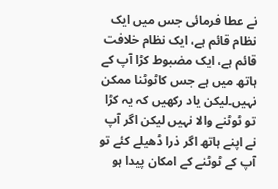نے عطا فرمائی جس میں ایک نظام قائم ہے، ایک نظام خلافت قائم ہے، ایک مضبوط کڑا آپ کے ہاتھ میں ہے جس کاٹوٹنا ممکن نہیں۔لیکن یاد رکھیں کہ یہ کڑا تو ٹوٹنے والا نہیں لیکن اگر آپ نے اپنے ہاتھ اگر ذرا ڈھیلے کئے تو آپ کے ٹوٹنے کے امکان پیدا ہو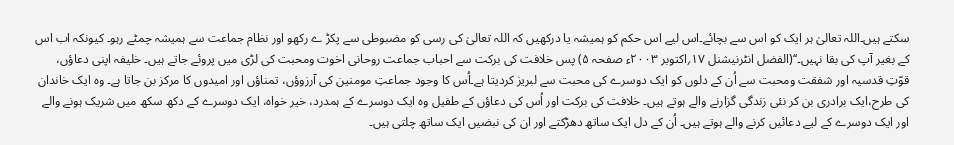سکتے ہیں۔اللہ تعالیٰ ہر ایک کو اس سے بچائے۔اس لیے اس حکم کو ہمیشہ یا درکھیں کہ اللہ تعالیٰ کی رسی کو مضبوطی سے پکڑ ے رکھو اور نظام جماعت سے ہمیشہ چمٹے رہو۔ کیونکہ اب اس کے بغیر آپ کی بقا نہیں۔‘‘(الفضل انٹرنیشنل ۱۷؍اکتوبر ۲۰۰۳ء صفحہ ۵) پس خلافت کی برکت سے احباب جماعت روحانی اخوت ومحبت کی لڑی میں پروئے جاتے ہیں۔ خلیفہ اپنی دعاؤں، قوّتِ قدسیہ اور شفقت ومحبت سے اُن کے دلوں کو ایک دوسرے کی محبت سے لبریز کردیتا ہے۔اُس کا وجود جماعتِ مومنین کی آرزوؤں، تمناؤں اور امیدوں کا مرکز بن جاتا ہے۔ وہ ایک خاندان کی طرح،ایک برادری بن کر نئی زندگی گزارنے والے ہوتے ہیں۔ خلافت کی برکت اور اُس کی دعاؤں کے طفیل وہ ایک دوسرے کے ہمدرد، خیر خواہ، ایک دوسرے کے دکھ سکھ میں شریک ہونے والے اور ایک دوسرے کے لیے دعائیں کرنے والے ہوتے ہیں۔ اُن کے دل ایک ساتھ دھڑکتے اور ان کی نبضیں ایک ساتھ چلتی ہیں۔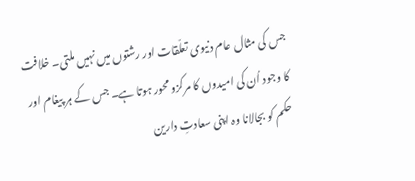جس کی مثال عام دنیوی تعلّقات اور رشتوں میں نہیں ملتی۔ خلافت کا وجود اُن کی امیدوں کا مرکزو محور ہوتا ہے۔ جس کے ہر پیغام اور حکم کو بجالانا وہ اپنی سعادتِ دارین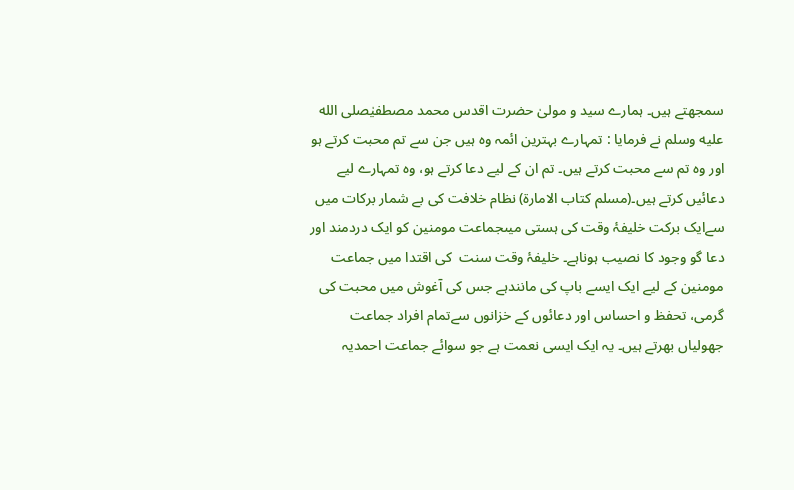سمجھتے ہیں۔ ہمارے سید و مولیٰ حضرت اقدس محمد مصطفیٰصلى الله عليه وسلم نے فرمایا : تمہارے بہترین ائمہ وہ ہیں جن سے تم محبت کرتے ہو اور وہ تم سے محبت کرتے ہیں۔ تم ان کے لیے دعا کرتے ہو، وہ تمہارے لیے دعائیں کرتے ہیں۔(مسلم کتاب الامارۃ) نظام خلافت کی بے شمار برکات میں سےایک برکت خلیفۂ وقت کی ہستی میںجماعت مومنین کو ایک دردمند اور دعا گو وجود کا نصیب ہوناہے۔ خلیفۂ وقت سنت  کی اقتدا میں جماعت مومنین کے لیے ایک ایسے باپ کی مانندہے جس کی آغوش میں محبت کی گرمی، تحفظ و احساس اور دعائوں کے خزانوں سےتمام افراد جماعت جھولیاں بھرتے ہیں۔ یہ ایک ایسی نعمت ہے جو سوائے جماعت احمدیہ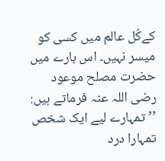کےکُل عالم میں کسی کو میسر نہیں۔ اس بارے میں حضرت مصلح موعود رضی اللہ عنہ فرماتے ہیں: ’’ تمہارے لیے ایک شخص تمہارا درد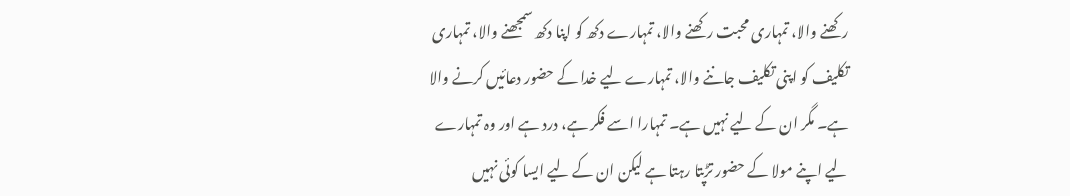رکھنے والا، تمہاری محبت رکھنے والا، تمہارے دکھ کو اپنا دکھ سمجھنے والا، تمہاری تکلیف کو اپنی تکلیف جاننے والا، تمہارے لیے خدا کے حضور دعائیں کرنے والا ہے۔ مگر ان کے لیے نہیں ہے۔ تمہارا اسے فکر ہے، درد ہے اور وہ تمہارے لیے اپنے مولا کے حضور تڑپتا رہتا ہے لیکن ان کے لیے ایسا کوئی نہیں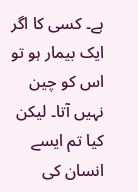ہے۔ کسی کا اگر ایک بیمار ہو تو اس کو چین نہیں آتا۔ لیکن کیا تم ایسے انسان کی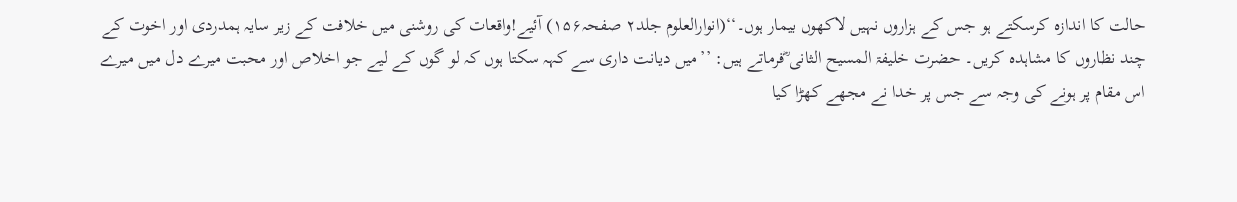حالت کا اندازہ کرسکتے ہو جس کے ہزاروں نہیں لاکھوں بیمار ہوں۔‘‘(انوارالعلوم جلد۲ صفحہ۱۵۶) آئیے!واقعات کی روشنی میں خلافت کے زیر سایہ ہمدردی اور اخوت کے چند نظاروں کا مشاہدہ کریں۔ حضرت خلیفۃ المسیح الثانی ؓفرماتے ہیں: ’’میں دیانت داری سے کہہ سکتا ہوں کہ لو گوں کے لیے جو اخلاص اور محبت میرے دل میں میرے اس مقام پر ہونے کی وجہ سے جس پر خدا نے مجھے کھڑا کیا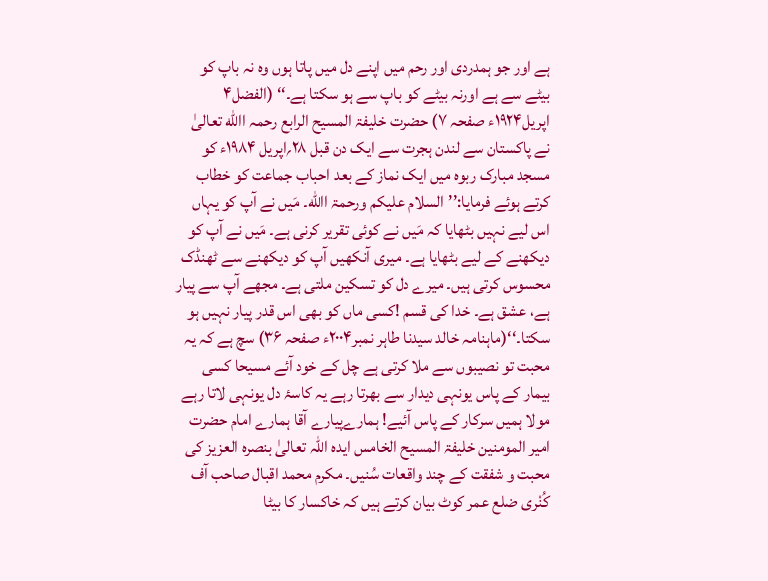ہے اور جو ہمدردی اور رحم میں اپنے دل میں پاتا ہوں وہ نہ باپ کو بیٹے سے ہے اورنہ بیٹے کو باپ سے ہو سکتا ہے۔‘‘ (الفضل۴ اپریل۱۹۲۴ء صفحہ ۷) حضرت خلیفۃ المسیح الرابع رحمہ االله تعالیٰ نے پاکستان سے لندن ہجرت سے ایک دن قبل ۲۸؍اپریل ۱۹۸۴ء کو مسجد مبارک ربوہ میں ایک نماز کے بعد احباب جماعت کو خطاب کرتے ہوئے فرمایا:’’السلام علیکم ورحمۃ االله۔ مَیں نے آپ کو یہاں اس لیے نہیں بٹھایا کہ مَیں نے کوئی تقریر کرنی ہے۔ مَیں نے آپ کو دیکھنے کے لیے بٹھایا ہے۔ میری آنکھیں آپ کو دیکھنے سے ٹھنڈک محسوس کرتی ہیں۔ میرے دل کو تسکین ملتی ہے۔ مجھے آپ سے پیار ہے، عشق ہے۔ خدا کی قسم !کسی ماں کو بھی اس قدر پیار نہیں ہو سکتا۔‘‘(ماہنامہ خالد سیدنا طاہر نمبر۲۰۰۴ء صفحہ ۳۶) سچ ہے کہ یہ محبت تو نصیبوں سے ملا کرتی ہے چل کے خود آئے مسیحا کسی بیمار کے پاس یونہی دیدار سے بھرتا رہے یہ کاسۂ دل یونہی لاتا رہے مولا ہمیں سرکار کے پاس آئیے! ہمارےپیارے آقا ہمارے امام حضرت امیر المومنین خلیفۃ المسیح الخامس ایدہ اللہ تعالیٰ بنصرہ العزیز کی محبت و شفقت کے چند واقعات سُنیں۔ مکرم محمد اقبال صاحب آف کُنْری ضلع عمر کوٹ بیان کرتے ہیں کہ خاکسار کا بیٹا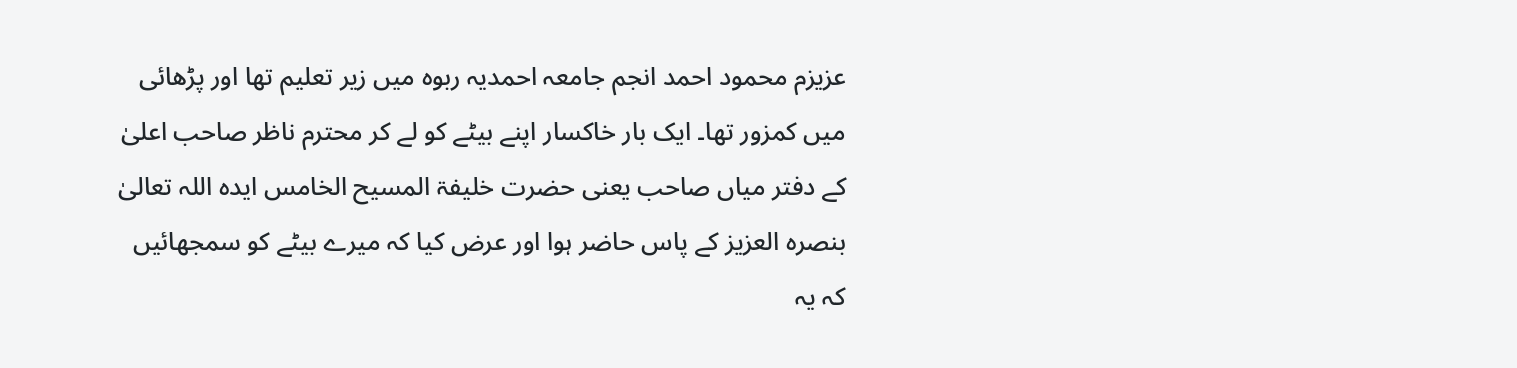عزیزم محمود احمد انجم جامعہ احمدیہ ربوہ میں زیر تعلیم تھا اور پڑھائی میں کمزور تھا۔ ایک بار خاکسار اپنے بیٹے کو لے کر محترم ناظر صاحب اعلیٰ کے دفتر میاں صاحب یعنی حضرت خلیفۃ المسیح الخامس ایدہ اللہ تعالیٰ بنصرہ العزیز کے پاس حاضر ہوا اور عرض کیا کہ میرے بیٹے کو سمجھائیں کہ یہ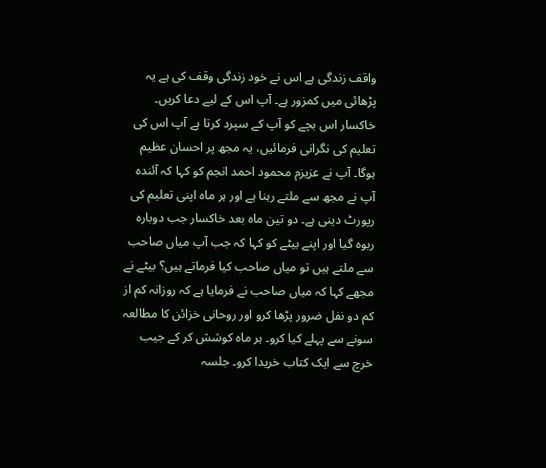واقف زندگی ہے اس نے خود زندگی وقف کی ہے یہ پڑھائی میں کمزور ہے۔ آپ اس کے لیے دعا کریں۔ خاکسار اس بچے کو آپ کے سپرد کرتا ہے آپ اس کی تعلیم کی نگرانی فرمائیں، یہ مجھ پر احسان عظیم ہوگا۔ آپ نے عزیزم محمود احمد انجم کو کہا کہ آئندہ آپ نے مجھ سے ملتے رہنا ہے اور ہر ماہ اپنی تعلیم کی رپورٹ دینی ہے۔ دو تین ماہ بعد خاکسار جب دوبارہ ربوہ گیا اور اپنے بیٹے کو کہا کہ جب آپ میاں صاحب سے ملتے ہیں تو میاں صاحب کیا فرماتے ہیں؟ بیٹے نے مجھے کہا کہ میاں صاحب نے فرمایا ہے کہ روزانہ کم از کم دو نفل ضرور پڑھا کرو اور روحانی خزائن کا مطالعہ سونے سے پہلے کیا کرو۔ ہر ماہ کوشش کر کے جیب خرچ سے ایک کتاب خریدا کرو۔ جلسہ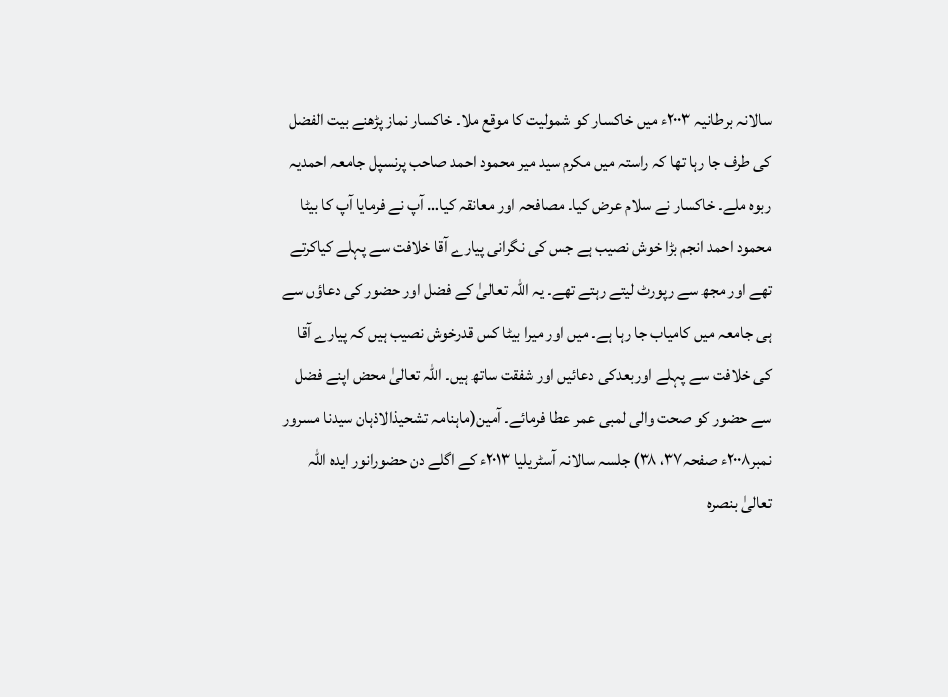سالانہ برطانیہ ۲۰۰۳ء میں خاکسار کو شمولیت کا موقع ملا۔ خاکسار نماز پڑھنے بیت الفضل کی طرف جا رہا تھا کہ راستہ میں مکرم سید میر محمود احمد صاحب پرنسپل جامعہ احمدیہ ربوہ ملے۔ خاکسار نے سلام عرض کیا۔ مصافحہ اور معانقہ کیا… آپ نے فرمایا آپ کا بیٹا محمود احمد انجم بڑا خوش نصیب ہے جس کی نگرانی پیارے آقا خلافت سے پہلے کیاکرتے تھے اور مجھ سے رپورٹ لیتے رہتے تھے۔ یہ اللہ تعالیٰ کے فضل اور حضور کی دعاؤں سے ہی جامعہ میں کامیاب جا رہا ہے۔ میں اور میرا بیٹا کس قدرخوش نصیب ہیں کہ پیارے آقا کی خلافت سے پہلے اوربعدکی دعائیں اور شفقت ساتھ ہیں۔ اللہ تعالیٰ محض اپنے فضل سے حضور کو صحت والی لمبی عمر عطا فرمائے۔ آمین(ماہنامہ تشحیذالاذہان سیدنا مسرور نمبر۲۰۰۸ء صفحہ۳۷، ۳۸) جلسہ سالانہ آسٹریلیا ۲۰۱۳ء کے اگلے دن حضورانور ایدہ اللہ تعالیٰ بنصرہ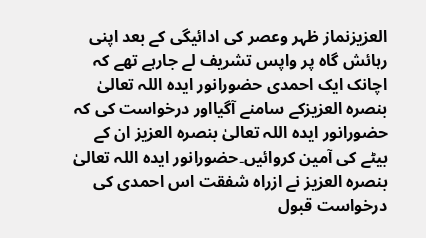العزیزنماز ظہر وعصر کی ادائیگی کے بعد اپنی رہائش گاہ پر واپس تشریف لے جارہے تھے کہ اچانک ایک احمدی حضورانور ایدہ اللہ تعالیٰ بنصرہ العزیزکے سامنے آگیااور درخواست کی کہ حضورانور ایدہ اللہ تعالیٰ بنصرہ العزیز ان کے بیٹے کی آمین کروائیں۔حضورانور ایدہ اللہ تعالیٰ بنصرہ العزیز نے ازراہ شفقت اس احمدی کی درخواست قبول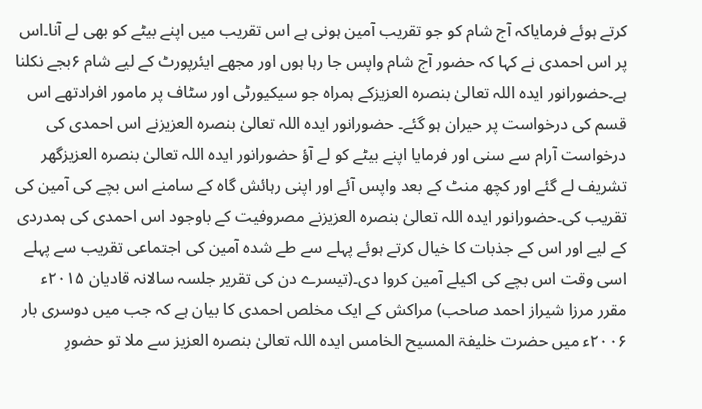کرتے ہوئے فرمایاکہ آج شام کو جو تقریب آمین ہونی ہے اس تقریب میں اپنے بیٹے کو بھی لے آنا۔اس پر اس احمدی نے کہا کہ حضور آج شام واپس جا رہا ہوں اور مجھے ایئرپورٹ کے لیے شام ۶بجے نکلنا ہے۔حضورانور ایدہ اللہ تعالیٰ بنصرہ العزیزکے ہمراہ جو سیکیورٹی اور سٹاف پر مامور افرادتھے اس قسم کی درخواست پر حیران ہو گئے۔ حضورانور ایدہ اللہ تعالیٰ بنصرہ العزیزنے اس احمدی کی درخواست آرام سے سنی اور فرمایا اپنے بیٹے کو لے آؤ حضورانور ایدہ اللہ تعالیٰ بنصرہ العزیزگھر تشریف لے گئے اور کچھ منٹ کے بعد واپس آئے اور اپنی رہائش گاہ کے سامنے اس بچے کی آمین کی تقریب کی۔حضورانور ایدہ اللہ تعالیٰ بنصرہ العزیزنے مصروفیت کے باوجود اس احمدی کی ہمدردی کے لیے اور اس کے جذبات کا خیال کرتے ہوئے پہلے سے طے شدہ آمین کی اجتماعی تقریب سے پہلے اسی وقت اس بچے کی اکیلے آمین کروا دی۔(تیسرے دن کی تقریر جلسہ سالانہ قادیان ۲۰۱۵ء مقرر مرزا شیراز احمد صاحب) مراکش کے ایک مخلص احمدی کا بیان ہے کہ جب میں دوسری بار ۲۰۰۶ء میں حضرت خلیفۃ المسیح الخامس ایدہ اللہ تعالیٰ بنصرہ العزیز سے ملا تو حضورِ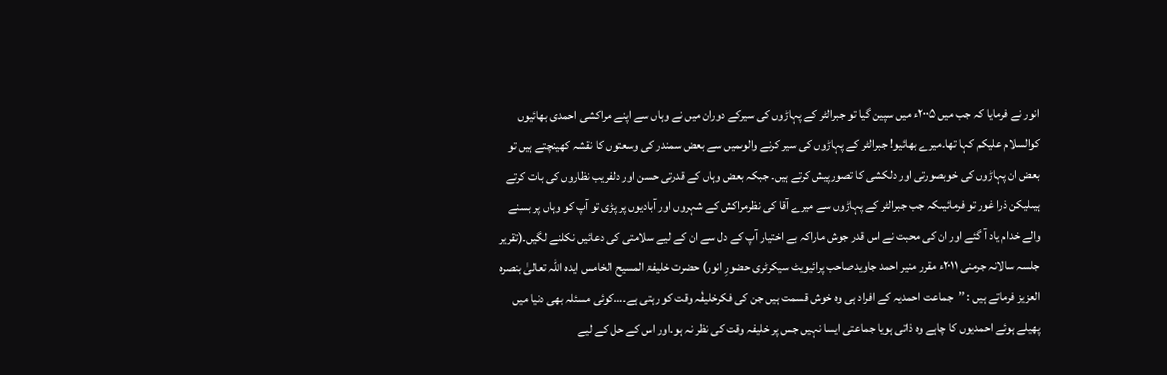انور نے فرمایا کہ جب میں ۲۰۰۵ء میں سپین گیا تو جبرالٹر کے پہاڑوں کی سیرکے دوران میں نے وہاں سے اپنے مراکشی احمدی بھائیوں کوالسلام علیکم کہا تھا۔میرے بھائیو! جبرالٹر کے پہاڑوں کی سیر کرنے والوںمیں سے بعض سمندر کی وسعتوں کا نقشہ کھینچتے ہیں تو بعض ان پہاڑوں کی خوبصورتی اور دلکشی کا تصورپیش کرتے ہیں۔ جبکہ بعض وہاں کے قدرتی حسن اور دلفریب نظاروں کی بات کرتے ہیںلیکن ذرا غور تو فرمائیںکہ جب جبرالٹر کے پہاڑوں سے میرے آقا کی نظرمراکش کے شہروں اور آبادیوں پر پڑی تو آپ کو وہاں پر بسنے والے خدام یاد آ گئے اور ان کی محبت نے اس قدر جوش ماراکہ بے اختیار آپ کے دل سے ان کے لیے سلامتی کی دعائیں نکلنے لگیں۔(تقریر جلسہ سالانہ جرمنی ۲۰۱۱ء مقرر منیر احمد جاویدصاحب پرائیویٹ سیکرٹری حضورِ انور) حضرت خلیفۃ المسیح الخامس ایدہ اللہ تعالیٰ بنصرہ العزیز فرماتے ہیں : ’’جماعت احمدیہ کے افراد ہی وہ خوش قسمت ہیں جن کی فکرخلیفٔہ وقت کو رہتی ہے۔…کوئی مسئلہ بھی دنیا میں پھیلے ہوئے احمدیوں کا چاہے وہ ذاتی ہویا جماعتی ایسا نہیں جس پر خلیفہ وقت کی نظر نہ ہو۔اور اس کے حل کے لیے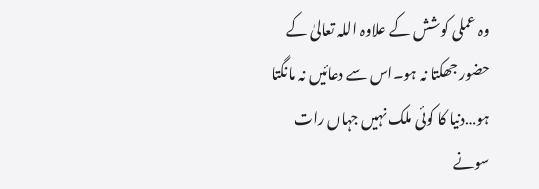وہ عملی کوشش کے علاوہ اللہ تعالیٰ کے حضور جھکتا نہ ہو۔اس سے دعائیں نہ مانگتا ہو…دنیا کا کوئی ملک نہیں جہاں رات سونے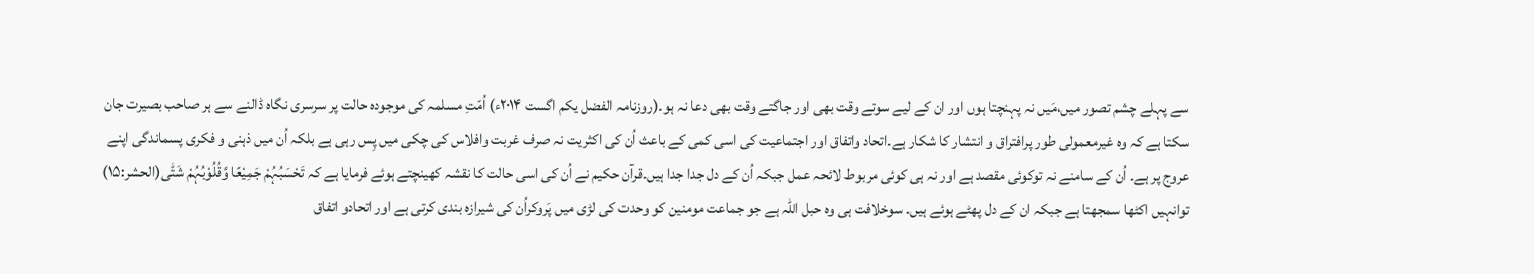سے پہلے چشم تصور میں،مَیں نہ پہنچتا ہوں اور ان کے لیے سوتے وقت بھی اور جاگتے وقت بھی دعا نہ ہو۔(روزنامہ الفضل یکم اگست ۲۰۱۴ء) اُمّتِ مسلمہ کی موجودہ حالت پر سرسری نگاہ ڈالنے سے ہر صاحب بصیرت جان سکتا ہے کہ وہ غیرمعمولی طور پرافتراق و انتشار کا شکار ہے۔اتحاد واتفاق اور اجتماعیت کی اسی کمی کے باعث اُن کی اکثریت نہ صرف غربت وافلاس کی چکی میں پِس رہی ہے بلکہ اُن میں ذہنی و فکری پسماندگی اپنے عروج پر ہے۔ اُن کے سامنے نہ توکوئی مقصد ہے اور نہ ہی کوئی مربوط لائحہ عمل جبکہ اُن کے دل جدا جدا ہیں۔قرآن حکیم نے اُن کی اسی حالت کا نقشہ کھینچتے ہوئے فرمایا ہے کہ تَحْسَبُہُمْ جَمِیْعًا وَّقُلُوْبُہُمْ شَتّٰی(الحشر:۱۵) توانہیں اکٹھا سمجھتا ہے جبکہ ان کے دل پھٹے ہوئے ہیں۔ سوخلافت ہی وہ حبل اللہ ہے جو جماعت مومنین کو وحدت کی لڑی میں پَروکراُن کی شیرازہ بندی کرتی ہے اور اتحادو اتفاق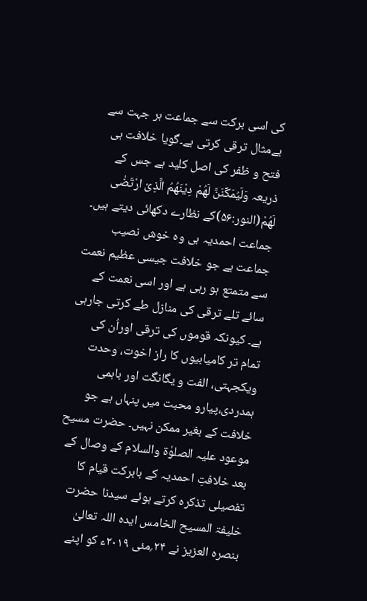کی اسی برکت سے جماعت ہر جہت سے بےمثال ترقی کرتی ہے۔گویا خلافت ہی فتح و ظفر کی اصل کلید ہے جس کے ذریعہ وَلَیُمَکِّنَنَّ لَھُمْ دِیْنَھُمُ الَّذِیْ ارْتَضٰی لَھُمْ(النور:۵۶)کے نظارے دکھائی دیتے ہیں۔ جماعت احمدیہ ہی وہ خوش نصیب جماعت ہے جو خلافت جیسی عظیم نعمت سے متمتع ہو رہی ہے اور اسی نعمت کے سائے تلے ترقی کی منازل طے کرتی جارہی ہے۔ کیونکہ قوموں کی ترقی اوراُن کی تمام تر کامیابیوں کا راز اخوت، وحدت ویکجہتی، الفت و یگانگت اور باہمی ہمدردی،پیارو محبت میں پنہاں ہے جو خلافت کے بغیر ممکن نہیں۔ حضرت مسیح موعود علیہ الصلوٰۃ والسلام کے وصال کے بعد خلافتِ احمدیہ کے بابرکت قیام کا تفصیلی تذکرہ کرتے ہوئے سیدنا حضرت خلیفۃ المسیح الخامس ایدہ اللہ تعالیٰ بنصرہ العزیز نے ۲۴؍مئی ۲۰۱۹ء کو اپنے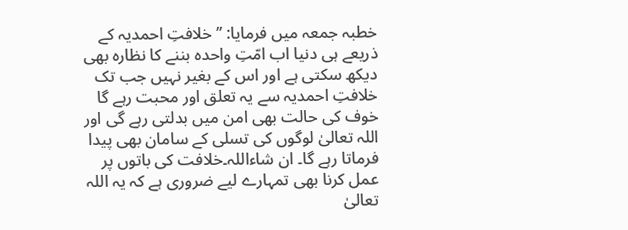خطبہ جمعہ میں فرمایا: ’’خلافتِ احمدیہ کے ذریعے ہی دنیا اب امّتِ واحدہ بننے کا نظارہ بھی دیکھ سکتی ہے اور اس کے بغیر نہیں جب تک خلافتِ احمدیہ سے یہ تعلق اور محبت رہے گا خوف کی حالت بھی امن میں بدلتی رہے گی اور اللہ تعالیٰ لوگوں کی تسلی کے سامان بھی پیدا فرماتا رہے گا۔ ان شاءاللہ۔خلافت کی باتوں پر عمل کرنا بھی تمہارے لیے ضروری ہے کہ یہ اللہ تعالیٰ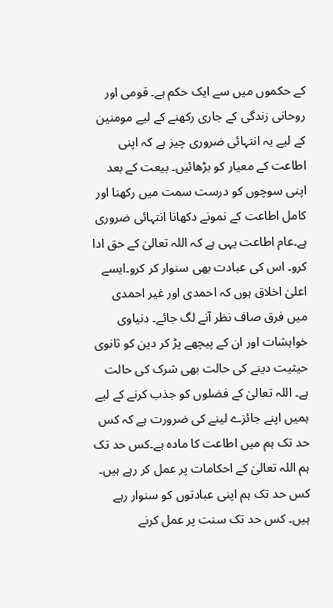کے حکموں میں سے ایک حکم ہے۔ قومی اور روحانی زندگی کے جاری رکھنے کے لیے مومنین کے لیے یہ انتہائی ضروری چیز ہے کہ اپنی اطاعت کے معیار کو بڑھائیں۔ بیعت کے بعد اپنی سوچوں کو درست سمت میں رکھنا اور کامل اطاعت کے نمونے دکھانا انتہائی ضروری ہے۔عام اطاعت یہی ہے کہ اللہ تعالیٰ کے حق ادا کرو۔ اس کی عبادت بھی سنوار کر کرو۔ایسے اعلیٰ اخلاق ہوں کہ احمدی اور غیر احمدی میں فرق صاف نظر آنے لگ جائے۔ دنیاوی خواہشات اور ان کے پیچھے پڑ کر دین کو ثانوی حیثیت دینے کی حالت بھی شرک کی حالت ہے۔ اللہ تعالیٰ کے فضلوں کو جذب کرنے کے لیے ہمیں اپنے جائزے لینے کی ضرورت ہے کہ کس حد تک ہم میں اطاعت کا مادہ ہے۔کس حد تک ہم اللہ تعالیٰ کے احکامات پر عمل کر رہے ہیں۔ کس حد تک ہم اپنی عبادتوں کو سنوار رہے ہیں۔ کس حد تک سنت پر عمل کرنے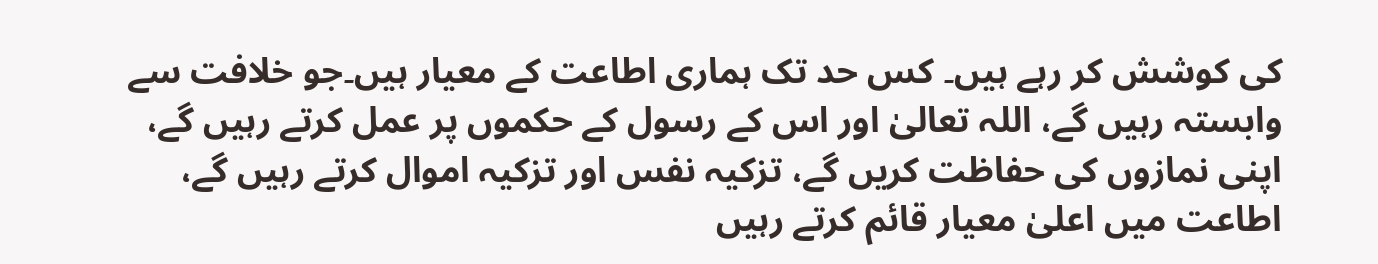کی کوشش کر رہے ہیں۔ کس حد تک ہماری اطاعت کے معیار ہیں۔جو خلافت سے وابستہ رہیں گے، اللہ تعالیٰ اور اس کے رسول کے حکموں پر عمل کرتے رہیں گے، اپنی نمازوں کی حفاظت کریں گے، تزکیہ نفس اور تزکیہ اموال کرتے رہیں گے، اطاعت میں اعلیٰ معیار قائم کرتے رہیں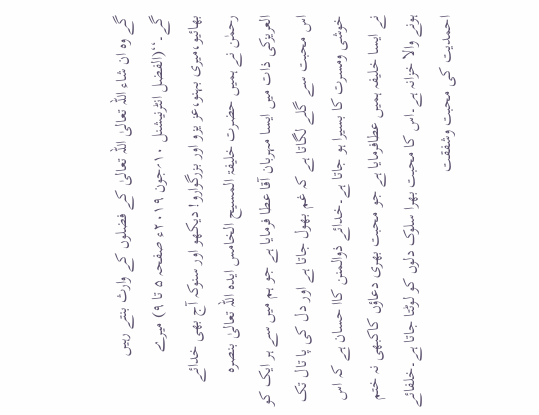گے وہ ان شاء اللہ تعالیٰ اللہ تعالیٰ کے فضلوں کے وارث بنتے رہیں گے۔‘‘(الفضل انٹرنیشنل ۱۰؍جون ۲۰۱۹ء صفحہ ۵ تا ۹) میرے بھائیو،میری بہنو،عز یزو اور بزرگوارو! دیکھو اور سنوکہ آج بھی خدائے رحمٰن نے ہمیں حضرت خلیفۃ المسیح الخامس ایدہ اللہ تعالیٰ بنصرہ العریزکی ذات میں ایسا مہربان آقا عطا فرمایا ہے جو ہم میں سے ہر ایک کو اس محبت سے گلے لگاتا ہے کہ غم بھول جاتا ہے اور دل کی پا تال تک خوشی ومسرت کا بسیرا ہو جاتا ہے۔خدائے ذوالمنن کاا حسان ہے کہ اس نے ایسا خلیفہ ہمیں عطافرمایا ہے جو محبت بھری دعاؤں کاکبھی نہ ختم ہونے والا خزانہ ہے۔اس کا محبت بھرا سلوک دلوں کو لوٹتا جاتا ہے۔خلفائے احمدیت کی محبت وشفقت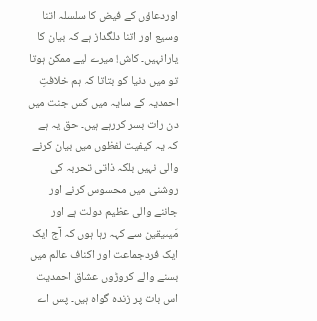اوردعاؤں کے فیض کا سلسلہ اتنا وسیع اور اتنا دلگداز ہے کہ بیان کا یارانہیں۔ کاش! میرے لیے ممکن ہوتا تو میں دنیا کو بتاتا کہ ہم خلافتِ احمدیہ کے سایہ میں کس جنت میں دن رات بسر کررہے ہیں۔ حق یہ ہے کہ یہ کیفیت لفظوں میں بیان کرنے والی نہیں بلکہ ذاتی تحربہ کی روشنی میں محسوس کرنے اور جاننے والی عظیم دولت ہے اور مَیںیقین سے کہہ رہا ہوں کہ آج ایک ایک فردجماعت اور اکناف عالم میں بسنے والے کروڑوں عشاق احمدیت اس بات پر زندہ گواہ ہیں۔ پس اے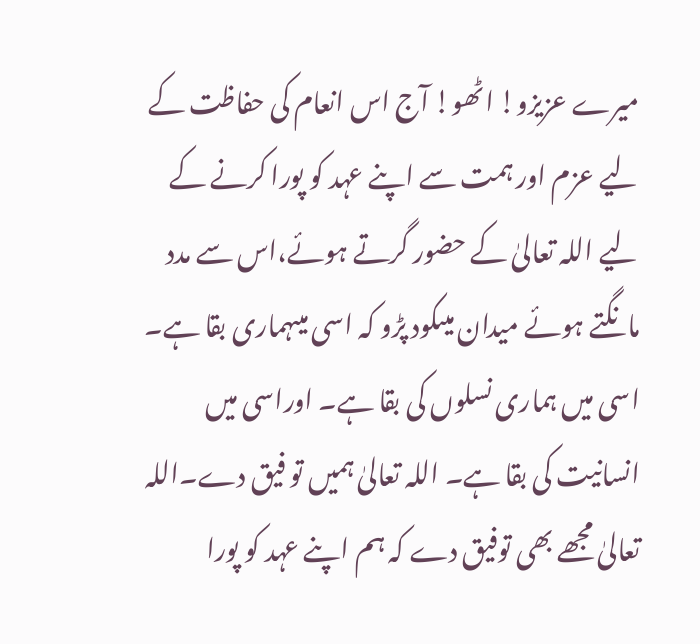میرے عزیزو! اٹھو! آج اس انعام کی حفاظت کے لیے عزم اور ہمت سے اپنے عہد کو پورا کرنے کے لیے اللہ تعالیٰ کے حضور گرتے ہوئے،اس سے مدد مانگتے ہوئے میدان میںکود پڑو کہ اسی میںہماری بقا ہے۔ اسی میں ہماری نسلوں کی بقا ہے۔ اوراسی میں انسانیت کی بقا ہے۔ اللہ تعالیٰ ہمیں تو فیق دے۔اللہ تعالیٰ مجھے بھی توفیق دے کہ ہم اپنے عہد کو پورا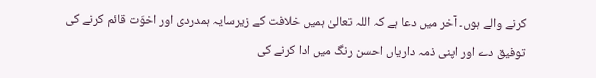کرنے والے ہوں۔ آخر میں دعا ہے کہ اللہ تعالیٰ ہمیں خلافت کے زیرسایہ ہمدردی اور اخوّت قائم کرنے کی توفیق دے اور اپنی ذمہ داریاں احسن رنگ میں ادا کرنے کی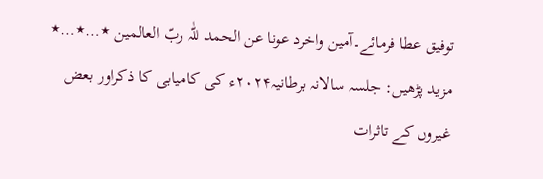توفیق عطا فرمائے۔آمین واخرد عونا عن الحمد للّٰہ ربّ العالمین ٭…٭…٭ مزید پڑھیں: جلسہ سالانہ برطانیہ۲۰۲۴ء کی کامیابی کا ذکراور بعض غیروں کے تاثرات